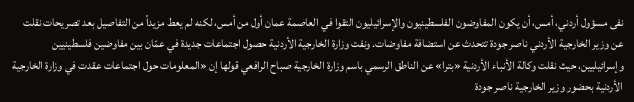نفى مسؤول أردني، أمس، أن يكون المفاوضون الفلسطينيون والإسرائيليون التقوا في العاصمة عمان أول من أمس، لكنه لم يعط مزيداً من التفاصيل بعد تصريحات نقلت عن وزير الخارجية الأردني ناصر جودة تتحدث عن استضافة مفاوضات. ونفت وزارة الخارجية الأردنية حصول اجتماعات جديدة في عمّان بين مفاوضين فلسطينيين وإسرائيليين، حيث نقلت وكالة الأنباء الأردنية «بترا» عن الناطق الرسمي باسم وزارة الخارجية صباح الرافعي قولها إن «المعلومات حول اجتماعات عقدت في وزارة الخارجية الأردنية بحضور وزير الخارجية ناصر جودة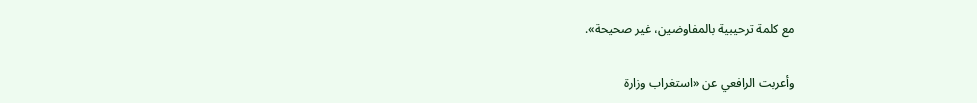مع كلمة ترحيبية بالمفاوضين، غير صحيحة».

وأعربت الرافعي عن «استغراب وزارة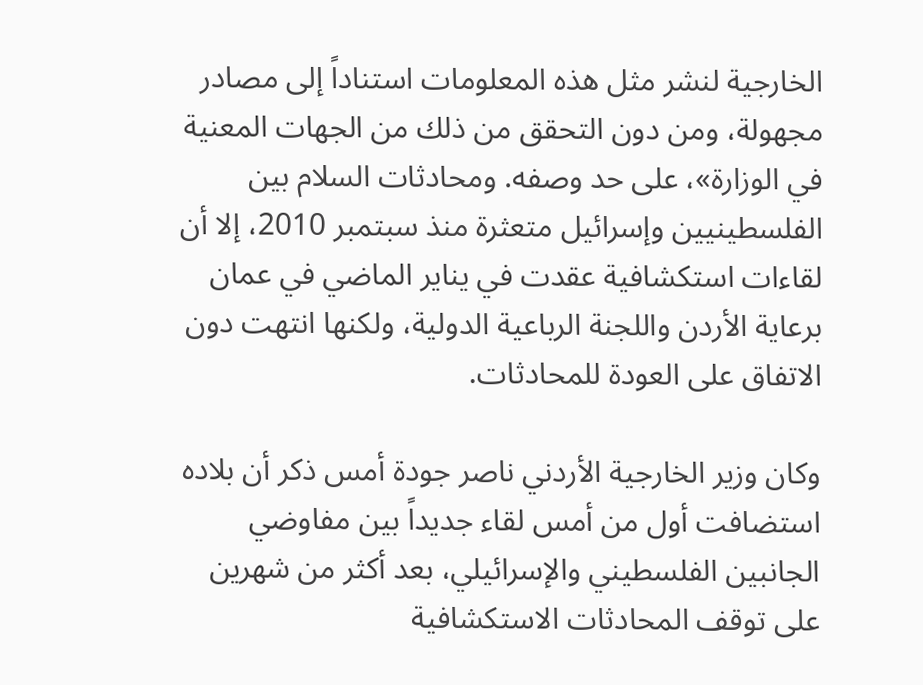الخارجية لنشر مثل هذه المعلومات استناداً إلى مصادر مجهولة، ومن دون التحقق من ذلك من الجهات المعنية في الوزارة»، على حد وصفه. ومحادثات السلام بين الفلسطينيين وإسرائيل متعثرة منذ سبتمبر 2010، إلا أن لقاءات استكشافية عقدت في يناير الماضي في عمان برعاية الأردن واللجنة الرباعية الدولية، ولكنها انتهت دون الاتفاق على العودة للمحادثات.

وكان وزير الخارجية الأردني ناصر جودة أمس ذكر أن بلاده استضافت أول من أمس لقاء جديداً بين مفاوضي الجانبين الفلسطيني والإسرائيلي، بعد أكثر من شهرين على توقف المحادثات الاستكشافية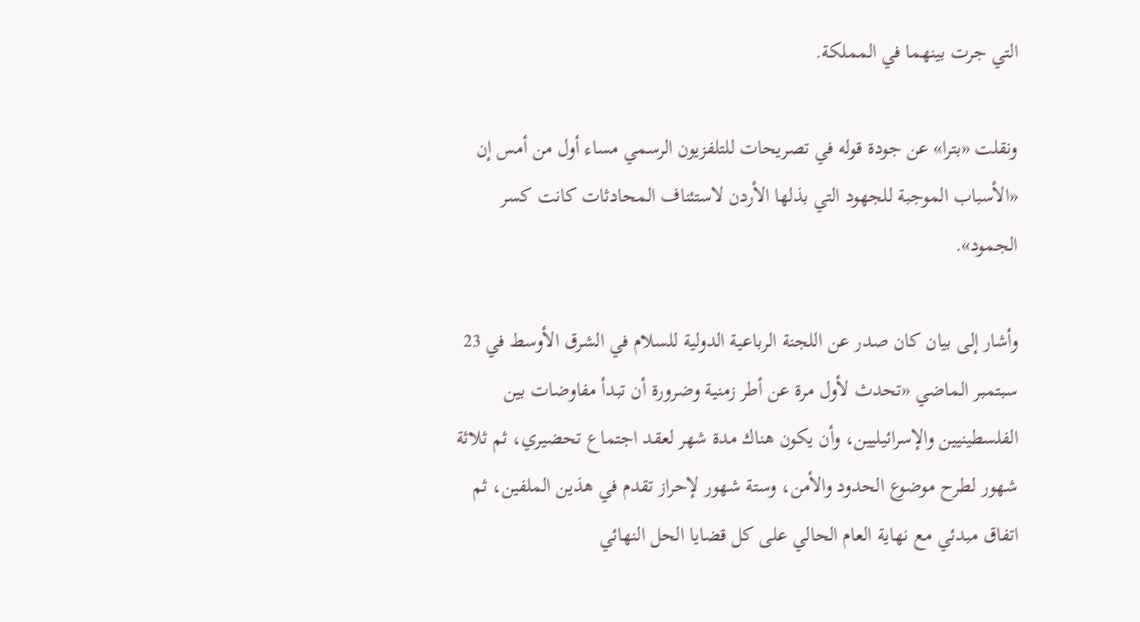التي جرت بينهما في المملكة.

ونقلت «بترا» عن جودة قوله في تصريحات للتلفزيون الرسمي مساء أول من أمس إن «الأسباب الموجبة للجهود التي بذلها الأردن لاستئناف المحادثات كانت كسر الجمود».

وأشار إلى بيان كان صدر عن اللجنة الرباعية الدولية للسلام في الشرق الأوسط في 23 سبتمبر الماضي «تحدث لأول مرة عن أطر زمنية وضرورة أن تبدأ مفاوضات بين الفلسطينيين والإسرائيليين، وأن يكون هناك مدة شهر لعقد اجتماع تحضيري، ثم ثلاثة شهور لطرح موضوع الحدود والأمن، وستة شهور لإحراز تقدم في هذين الملفين، ثم اتفاق مبدئي مع نهاية العام الحالي على كل قضايا الحل النهائي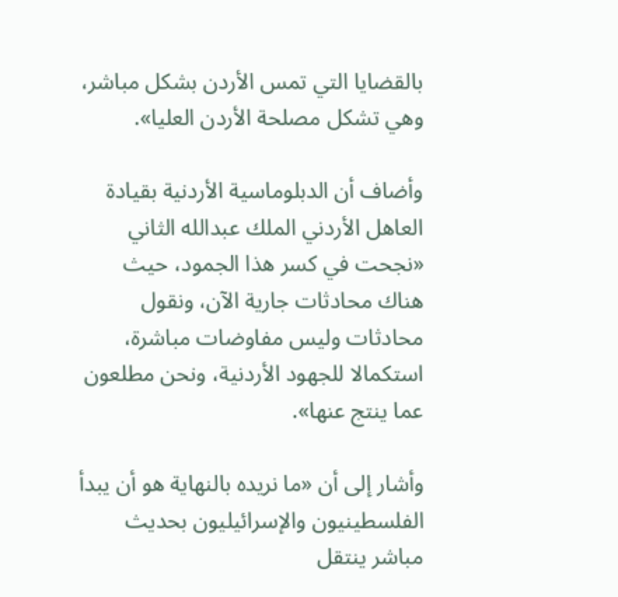بالقضايا التي تمس الأردن بشكل مباشر، وهي تشكل مصلحة الأردن العليا».

وأضاف أن الدبلوماسية الأردنية بقيادة العاهل الأردني الملك عبدالله الثاني «نجحت في كسر هذا الجمود، حيث هناك محادثات جارية الآن، ونقول محادثات وليس مفاوضات مباشرة، استكمالا للجهود الأردنية، ونحن مطلعون عما ينتج عنها».

وأشار إلى أن «ما نريده بالنهاية هو أن يبدأ الفلسطينيون والإسرائيليون بحديث مباشر ينتقل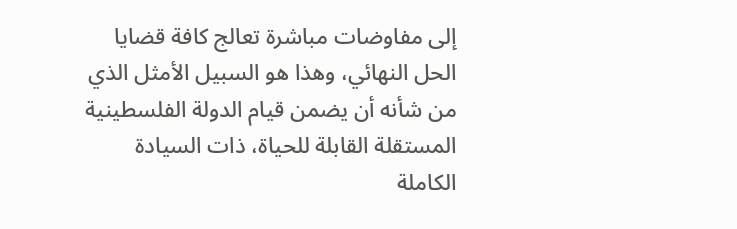إلى مفاوضات مباشرة تعالج كافة قضايا الحل النهائي، وهذا هو السبيل الأمثل الذي من شأنه أن يضمن قيام الدولة الفلسطينية المستقلة القابلة للحياة، ذات السيادة الكاملة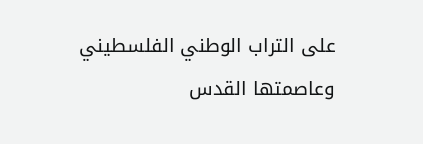على التراب الوطني الفلسطيني وعاصمتها القدس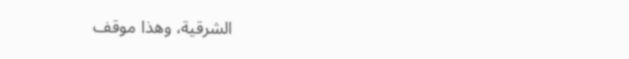الشرقية، وهذا موقف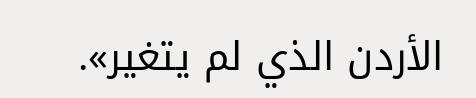الأردن الذي لم يتغير».